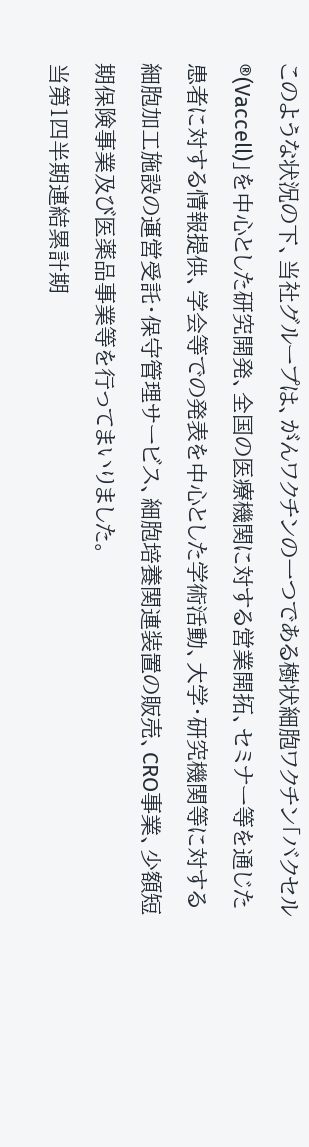このような状況の下、当社グループは、がんワクチンの一つである樹状細胞ワクチン「バクセル®(Vaccell)」を中心とした研究開発、全国の医療機関に対する営業開拓、セミナー等を通じた患者に対する情報提供、学会等での発表を中心とした学術活動、大学・研究機関等に対する細胞加工施設の運営受託・保守管理サービス、細胞培養関連装置の販売、CRO事業、少額短期保険事業及び医薬品事業等を行ってまいりました。
当第1四半期連結累計期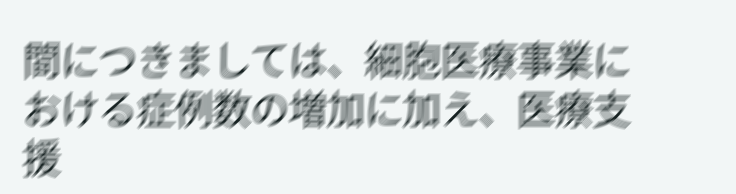間につきましては、細胞医療事業における症例数の増加に加え、医療支援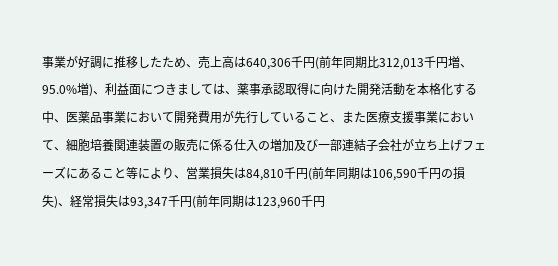事業が好調に推移したため、売上高は640,306千円(前年同期比312,013千円増、95.0%増)、利益面につきましては、薬事承認取得に向けた開発活動を本格化する中、医薬品事業において開発費用が先行していること、また医療支援事業において、細胞培養関連装置の販売に係る仕入の増加及び一部連結子会社が立ち上げフェーズにあること等により、営業損失は84,810千円(前年同期は106,590千円の損失)、経常損失は93,347千円(前年同期は123,960千円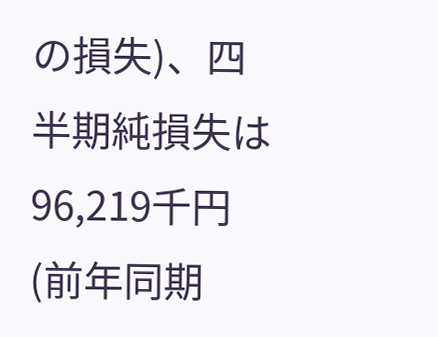の損失)、四半期純損失は96,219千円(前年同期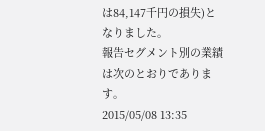は84,147千円の損失)となりました。
報告セグメント別の業績は次のとおりであります。
2015/05/08 13:35